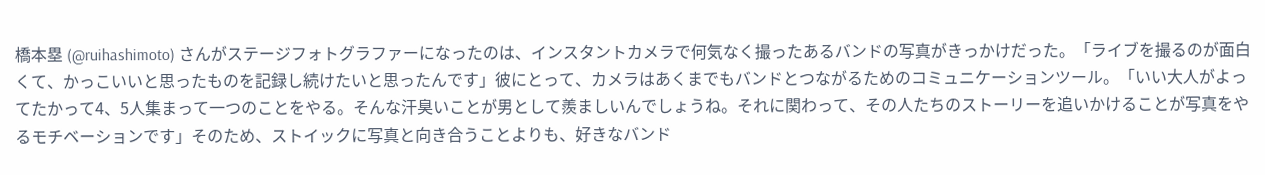橋本塁 (@ruihashimoto) さんがステージフォトグラファーになったのは、インスタントカメラで何気なく撮ったあるバンドの写真がきっかけだった。「ライブを撮るのが面白くて、かっこいいと思ったものを記録し続けたいと思ったんです」彼にとって、カメラはあくまでもバンドとつながるためのコミュニケーションツール。「いい大人がよってたかって4、5人集まって一つのことをやる。そんな汗臭いことが男として羨ましいんでしょうね。それに関わって、その人たちのストーリーを追いかけることが写真をやるモチベーションです」そのため、ストイックに写真と向き合うことよりも、好きなバンド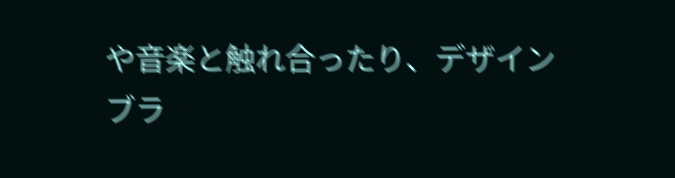や音楽と触れ合ったり、デザインブラ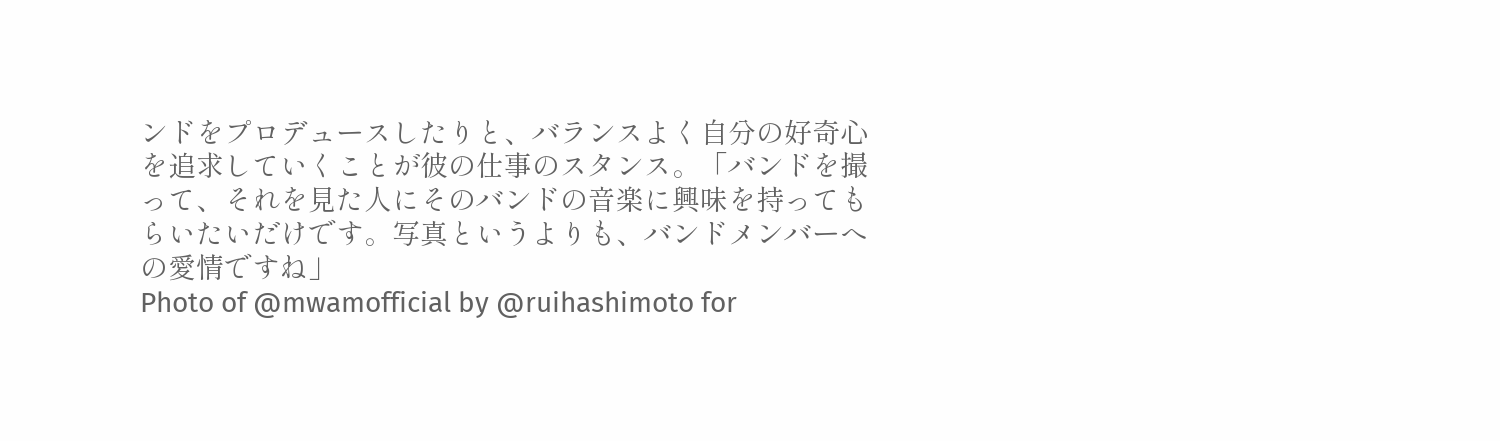ンドをプロデュースしたりと、バランスよく自分の好奇心を追求していくことが彼の仕事のスタンス。「バンドを撮って、それを見た人にそのバンドの音楽に興味を持ってもらいたいだけです。写真というよりも、バンドメンバーへの愛情ですね」
Photo of @mwamofficial by @ruihashimoto for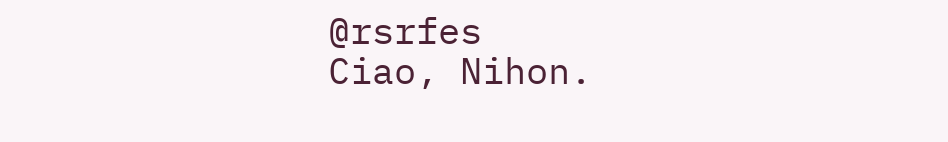@rsrfes
Ciao, Nihon.